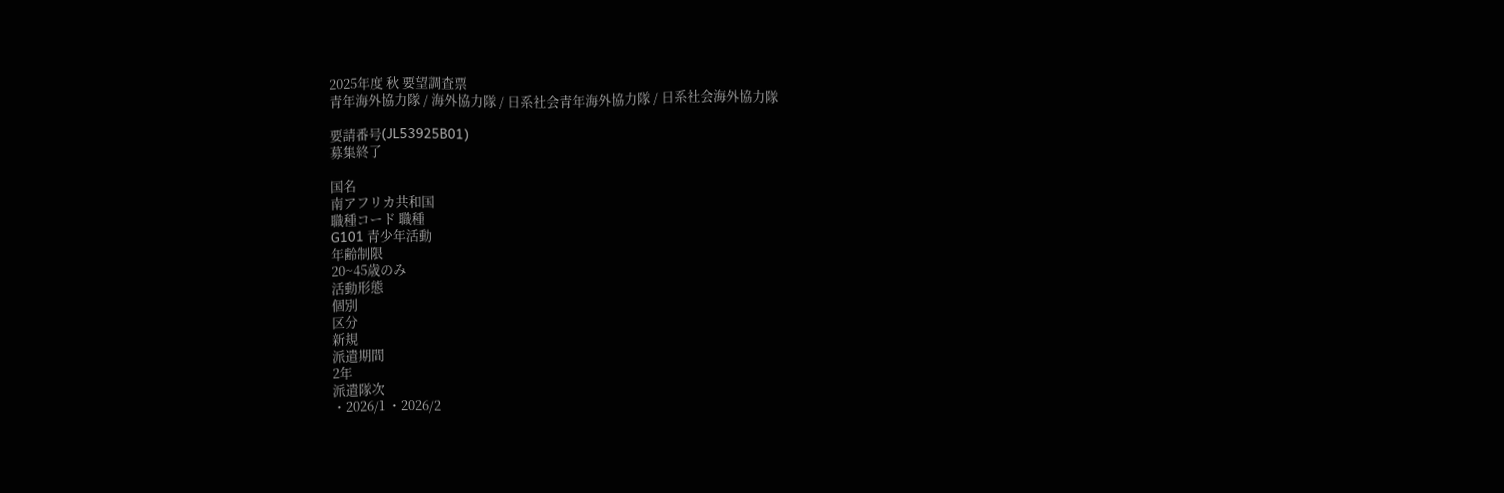2025年度 秋 要望調査票
青年海外協力隊 / 海外協力隊 / 日系社会青年海外協力隊 / 日系社会海外協力隊

要請番号(JL53925B01)
募集終了

国名
南アフリカ共和国
職種コード 職種
G101 青少年活動
年齢制限
20~45歳のみ
活動形態
個別
区分
新規
派遣期間
2年
派遣隊次
・2026/1 ・2026/2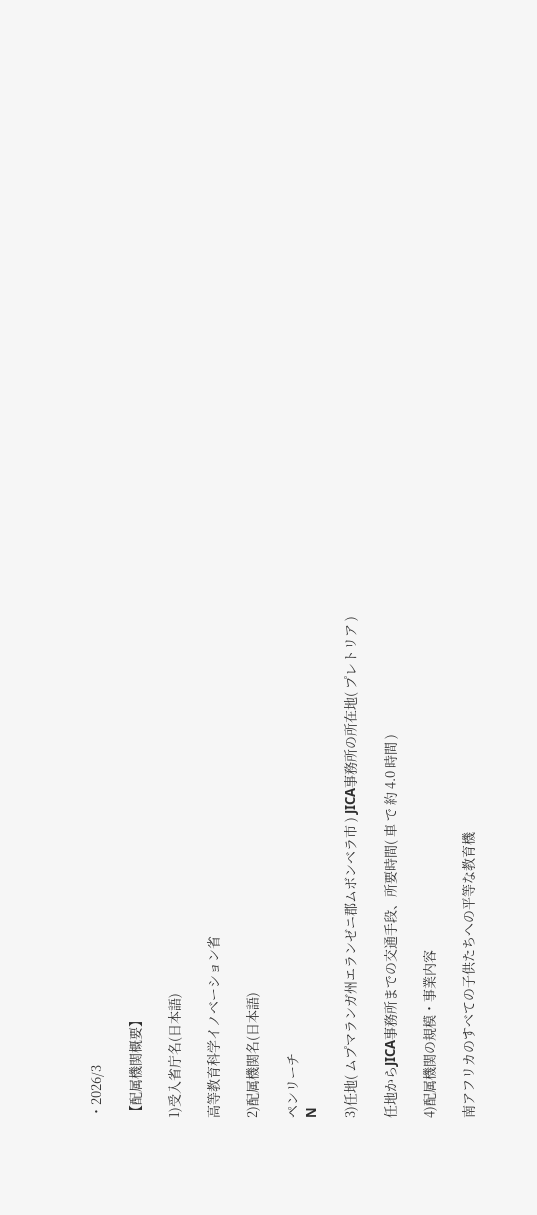・2026/3

【配属機関概要】

1)受入省庁名(日本語)

高等教育科学イノベーション省

2)配属機関名(日本語)

ペンリーチ
N

3)任地( ムプマランガ州エランゼニ郡ムボンベラ市 ) JICA事務所の所在地( プレトリア )

任地からJICA事務所までの交通手段、所要時間( 車 で 約 4.0 時間 )

4)配属機関の規模・事業内容

南アフリカのすべての子供たちへの平等な教育機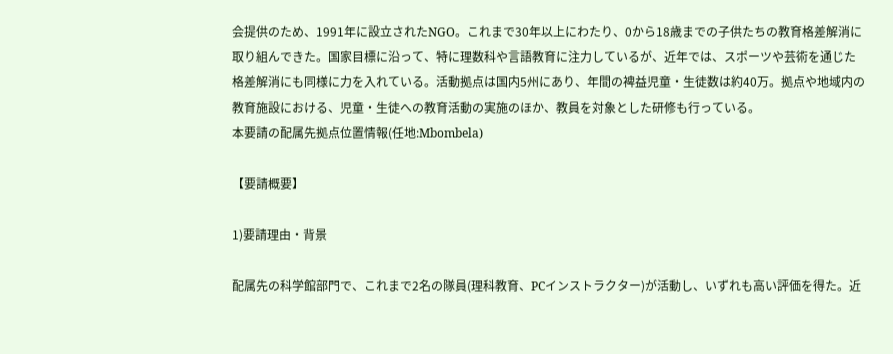会提供のため、1991年に設立されたNGO。これまで30年以上にわたり、0から18歳までの子供たちの教育格差解消に取り組んできた。国家目標に沿って、特に理数科や言語教育に注力しているが、近年では、スポーツや芸術を通じた格差解消にも同様に力を入れている。活動拠点は国内5州にあり、年間の裨益児童・生徒数は約40万。拠点や地域内の教育施設における、児童・生徒への教育活動の実施のほか、教員を対象とした研修も行っている。
本要請の配属先拠点位置情報(任地:Mbombela)

【要請概要】

1)要請理由・背景

配属先の科学館部門で、これまで2名の隊員(理科教育、PCインストラクター)が活動し、いずれも高い評価を得た。近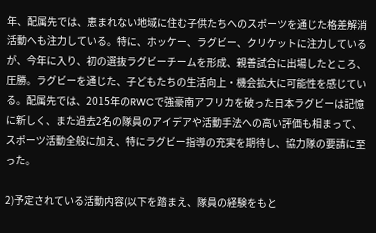年、配属先では、恵まれない地域に住む子供たちへのスポーツを通じた格差解消活動へも注力している。特に、ホッケー、ラグビー、クリケットに注力しているが、今年に入り、初の選抜ラグビーチームを形成、親善試合に出場したところ、圧勝。ラグビーを通じた、子どもたちの生活向上・機会拡大に可能性を感じている。配属先では、2015年のRWCで強豪南アフリカを破った日本ラグビーは記憶に新しく、また過去2名の隊員のアイデアや活動手法への高い評価も相まって、スポーツ活動全般に加え、特にラグビー指導の充実を期待し、協力隊の要請に至った。

2)予定されている活動内容(以下を踏まえ、隊員の経験をもと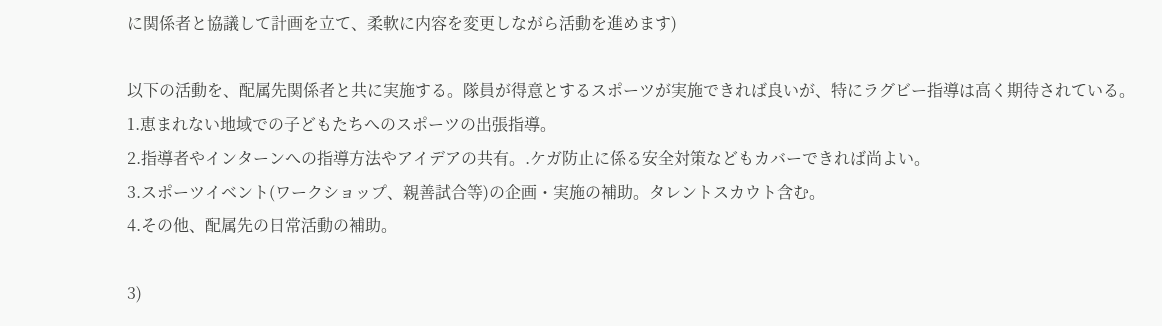に関係者と協議して計画を立て、柔軟に内容を変更しながら活動を進めます)

以下の活動を、配属先関係者と共に実施する。隊員が得意とするスポーツが実施できれば良いが、特にラグビー指導は高く期待されている。
1.恵まれない地域での子どもたちへのスポーツの出張指導。
2.指導者やインターンへの指導方法やアイデアの共有。.ケガ防止に係る安全対策などもカバーできれば尚よい。
3.スポーツイベント(ワークショップ、親善試合等)の企画・実施の補助。タレントスカウト含む。
4.その他、配属先の日常活動の補助。

3)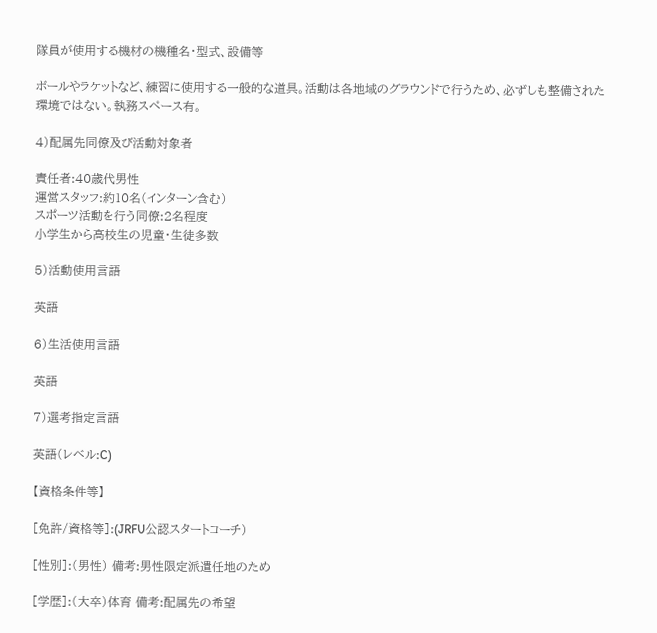隊員が使用する機材の機種名・型式、設備等

ボールやラケットなど、練習に使用する一般的な道具。活動は各地域のグラウンドで行うため、必ずしも整備された環境ではない。執務スペース有。

4)配属先同僚及び活動対象者

責任者:40歳代男性
運営スタッフ:約10名(インターン含む)
スポーツ活動を行う同僚:2名程度
小学生から高校生の児童・生徒多数

5)活動使用言語

英語

6)生活使用言語

英語

7)選考指定言語

英語(レベル:C)

【資格条件等】

[免許/資格等]:(JRFU公認スタートコーチ)

[性別]:(男性) 備考:男性限定派遣任地のため

[学歴]:(大卒)体育 備考:配属先の希望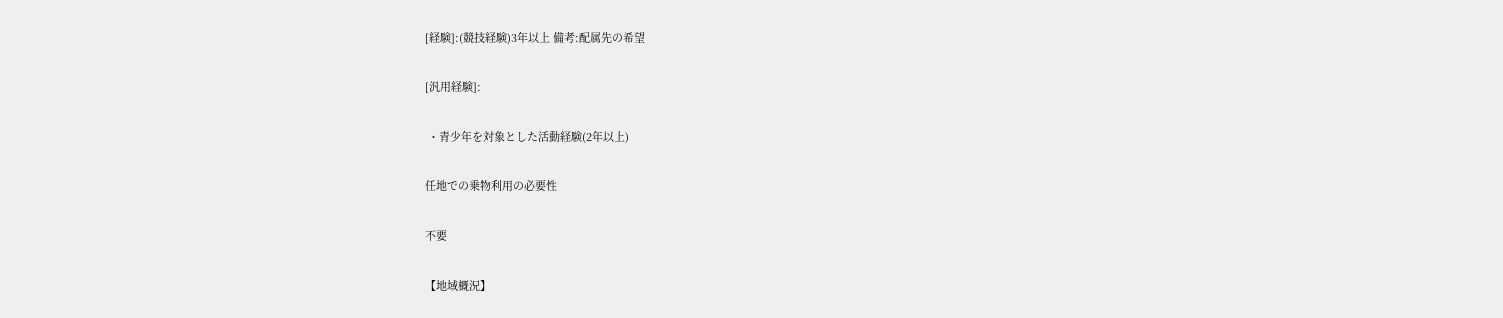[経験]:(競技経験)3年以上 備考:配属先の希望

[汎用経験]:

 ・青少年を対象とした活動経験(2年以上)

任地での乗物利用の必要性

不要

【地域概況】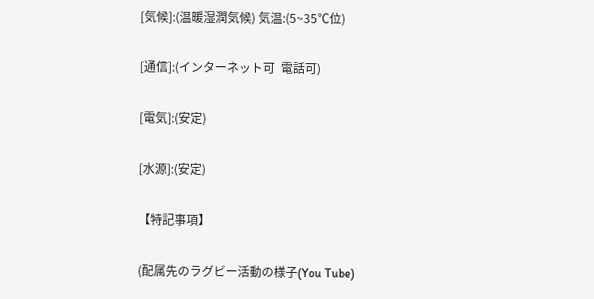[気候]:(温暖湿潤気候) 気温:(5~35℃位)

[通信]:(インターネット可  電話可)

[電気]:(安定)

[水源]:(安定)

【特記事項】

(配属先のラグビー活動の様子(You Tube)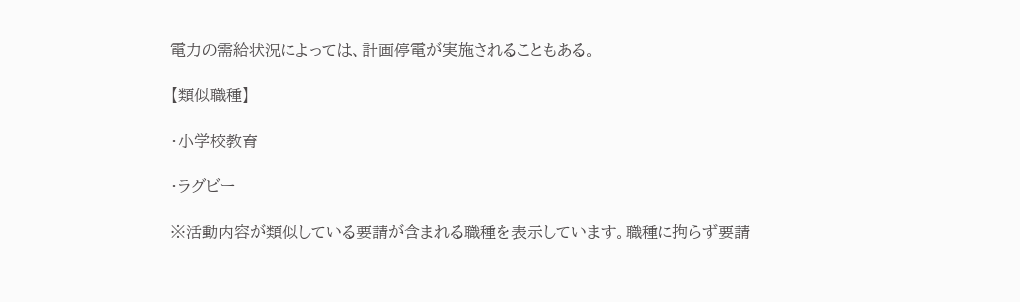電力の需給状況によっては、計画停電が実施されることもある。

【類似職種】

・小学校教育

・ラグビー

※活動内容が類似している要請が含まれる職種を表示しています。職種に拘らず要請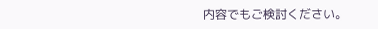内容でもご検討ください。